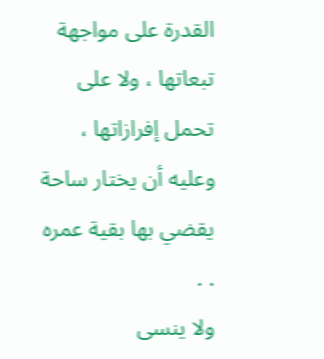القدرة على مواجهة تبعاتها ، ولا على تحمل إفرازاتها ، وعليه أن يختار ساحة يقضي بها بقية عمره . .
ولا ينسى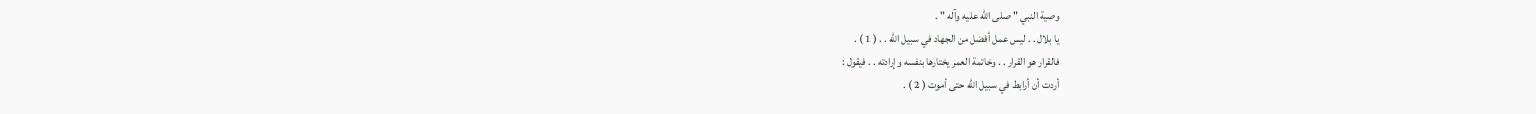وصية النبي " صلى الله عليه وآله " .
يا بلال . . ليس عمل أفضل من الجهاد في سبيل الله . . ( 1 ) .
فالقرار هو القرار . . وخاتمة العمر يختارها بنفسه وإرادته . . فيقول :
أردت أن أرابط في سبيل الله حتى أموت ( 2 ) .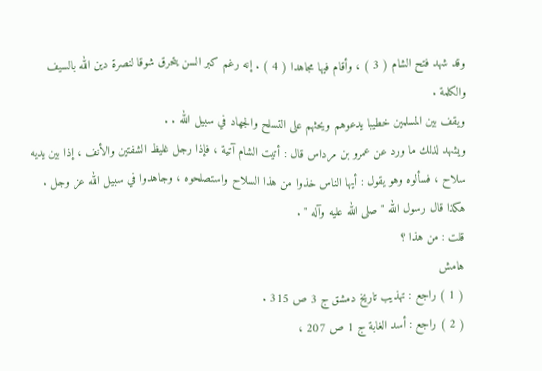وقد شهد فتح الشام ( 3 ) ، وأقام فيها مجاهدا ( 4 ) . إنه رغم كبر السن يتحرق شوقا لنصرة دين الله بالسيف والكلمة .
ويقف بين المسلمين خطيبا يدعوهم ويحثهم على التسلح والجهاد في سبيل الله . .
ويشهد لذلك ما ورد عن عمرو بن مرداس قال : أتيت الشام آتية ، فإذا رجل غليظ الشفتين والأنف ، إذا بين يديه سلاح ، فسألوه وهو يقول : أيها الناس خذوا من هذا السلاح واستصلحوه ، وجاهدوا في سبيل الله عز وجل . هكذا قال رسول الله " صلى الله عليه وآله " .
قلت : من هذا ؟
هامش
( 1 ) راجع : تهذيب تاريخ دمشق ج 3 ص 315 .
( 2 ) راجع : أسد الغابة ج 1 ص 207 ،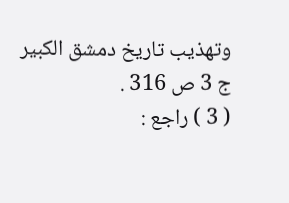وتهذيب تاريخ دمشق الكبير ج 3 ص 316 .
( 3 ) راجع :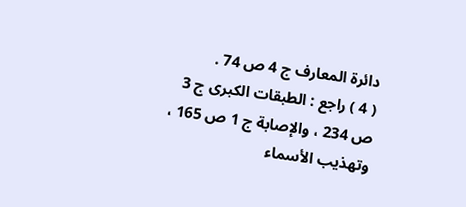دائرة المعارف ج 4 ص 74 .
( 4 ) راجع : الطبقات الكبرى ج 3 ص 234 ، والإصابة ج 1 ص 165 ، وتهذيب الأسماء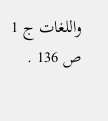واللغات ج 1 ص 136 .